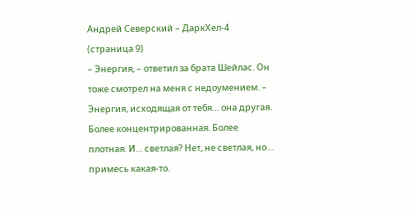Андрей Северский – ДаркХел-4 (страница 9)
– Энергия, – ответил за брата Шейлас. Он тоже смотрел на меня с недоумением. – Энергия, исходящая от тебя… она другая. Более концентрированная. Более плотная. И… светлая? Нет, не светлая, но… примесь какая-то.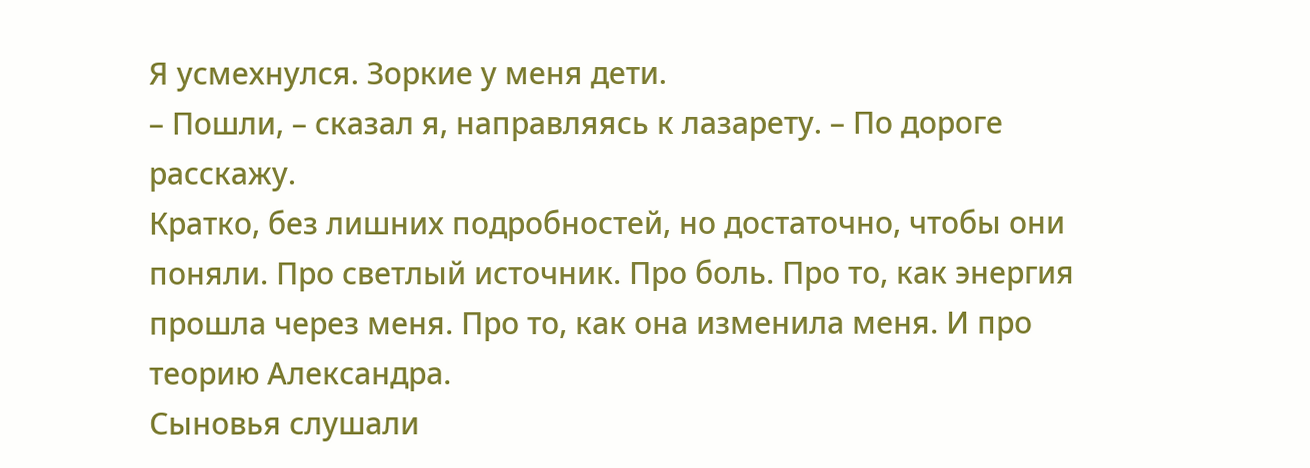Я усмехнулся. Зоркие у меня дети.
– Пошли, – сказал я, направляясь к лазарету. – По дороге расскажу.
Кратко, без лишних подробностей, но достаточно, чтобы они поняли. Про светлый источник. Про боль. Про то, как энергия прошла через меня. Про то, как она изменила меня. И про теорию Александра.
Сыновья слушали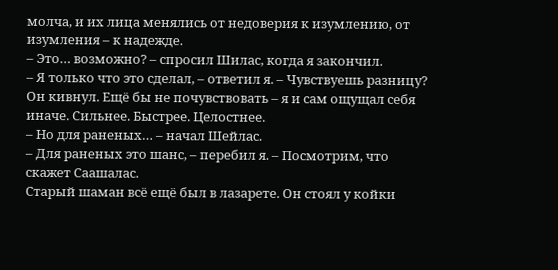молча, и их лица менялись от недоверия к изумлению, от изумления – к надежде.
– Это… возможно? – спросил Шилас, когда я закончил.
– Я только что это сделал, – ответил я. – Чувствуешь разницу?
Он кивнул. Ещё бы не почувствовать – я и сам ощущал себя иначе. Сильнее. Быстрее. Целостнее.
– Но для раненых… – начал Шейлас.
– Для раненых это шанс, – перебил я. – Посмотрим, что скажет Саашалас.
Старый шаман всё ещё был в лазарете. Он стоял у койки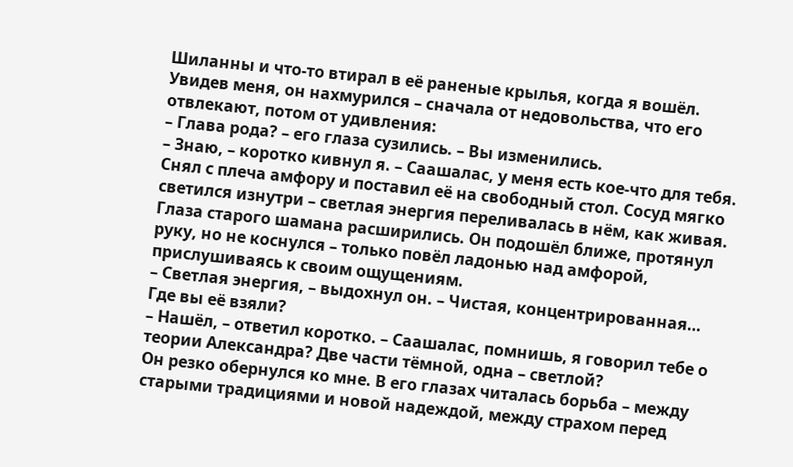Шиланны и что-то втирал в её раненые крылья, когда я вошёл. Увидев меня, он нахмурился – сначала от недовольства, что его отвлекают, потом от удивления:
– Глава рода? – его глаза сузились. – Вы изменились.
– Знаю, – коротко кивнул я. – Саашалас, у меня есть кое-что для тебя.
Снял с плеча амфору и поставил её на свободный стол. Сосуд мягко светился изнутри – светлая энергия переливалась в нём, как живая.
Глаза старого шамана расширились. Он подошёл ближе, протянул руку, но не коснулся – только повёл ладонью над амфорой, прислушиваясь к своим ощущениям.
– Светлая энергия, – выдохнул он. – Чистая, концентрированная… Где вы её взяли?
– Нашёл, – ответил коротко. – Саашалас, помнишь, я говорил тебе о теории Александра? Две части тёмной, одна – светлой?
Он резко обернулся ко мне. В его глазах читалась борьба – между старыми традициями и новой надеждой, между страхом перед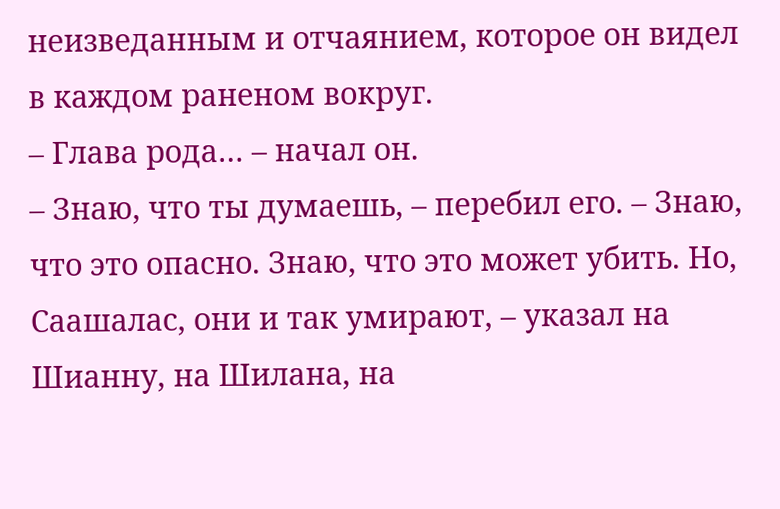неизведанным и отчаянием, которое он видел в каждом раненом вокруг.
– Глава рода… – начал он.
– Знаю, что ты думаешь, – перебил его. – Знаю, что это опасно. Знаю, что это может убить. Но, Саашалас, они и так умирают, – указал на Шианну, на Шилана, на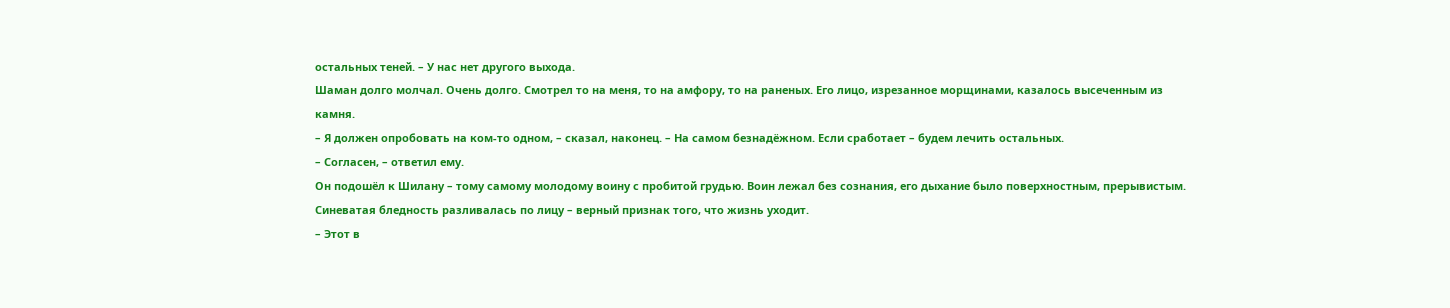остальных теней. – У нас нет другого выхода.
Шаман долго молчал. Очень долго. Смотрел то на меня, то на амфору, то на раненых. Его лицо, изрезанное морщинами, казалось высеченным из камня.
– Я должен опробовать на ком-то одном, – сказал, наконец. – На самом безнадёжном. Если сработает – будем лечить остальных.
– Согласен, – ответил ему.
Он подошёл к Шилану – тому самому молодому воину с пробитой грудью. Воин лежал без сознания, его дыхание было поверхностным, прерывистым. Синеватая бледность разливалась по лицу – верный признак того, что жизнь уходит.
– Этот в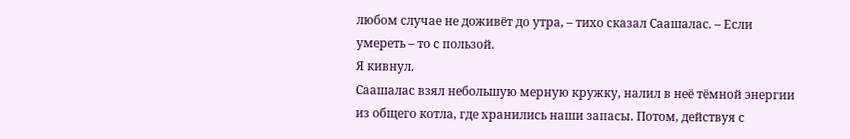любом случае не доживёт до утра, – тихо сказал Саашалас. – Если умереть – то с пользой.
Я кивнул.
Саашалас взял небольшую мерную кружку, налил в неё тёмной энергии из общего котла, где хранились наши запасы. Потом, действуя с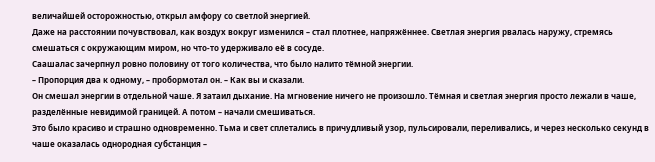величайшей осторожностью, открыл амфору со светлой энергией.
Даже на расстоянии почувствовал, как воздух вокруг изменился – стал плотнее, напряжённее. Светлая энергия рвалась наружу, стремясь смешаться с окружающим миром, но что-то удерживало её в сосуде.
Саашалас зачерпнул ровно половину от того количества, что было налито тёмной энергии.
– Пропорция два к одному, – пробормотал он. – Как вы и сказали.
Он смешал энергии в отдельной чаше. Я затаил дыхание. На мгновение ничего не произошло. Тёмная и светлая энергия просто лежали в чаше, разделённые невидимой границей. А потом – начали смешиваться.
Это было красиво и страшно одновременно. Тьма и свет сплетались в причудливый узор, пульсировали, переливались, и через несколько секунд в чаше оказалась однородная субстанция –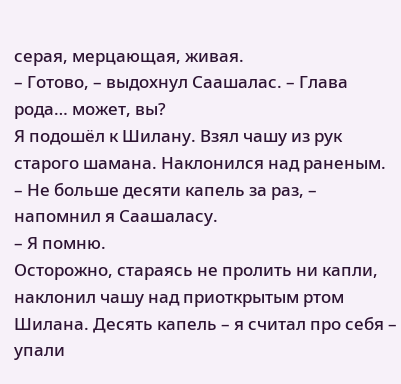серая, мерцающая, живая.
– Готово, – выдохнул Саашалас. – Глава рода… может, вы?
Я подошёл к Шилану. Взял чашу из рук старого шамана. Наклонился над раненым.
– Не больше десяти капель за раз, – напомнил я Саашаласу.
– Я помню.
Осторожно, стараясь не пролить ни капли, наклонил чашу над приоткрытым ртом Шилана. Десять капель – я считал про себя – упали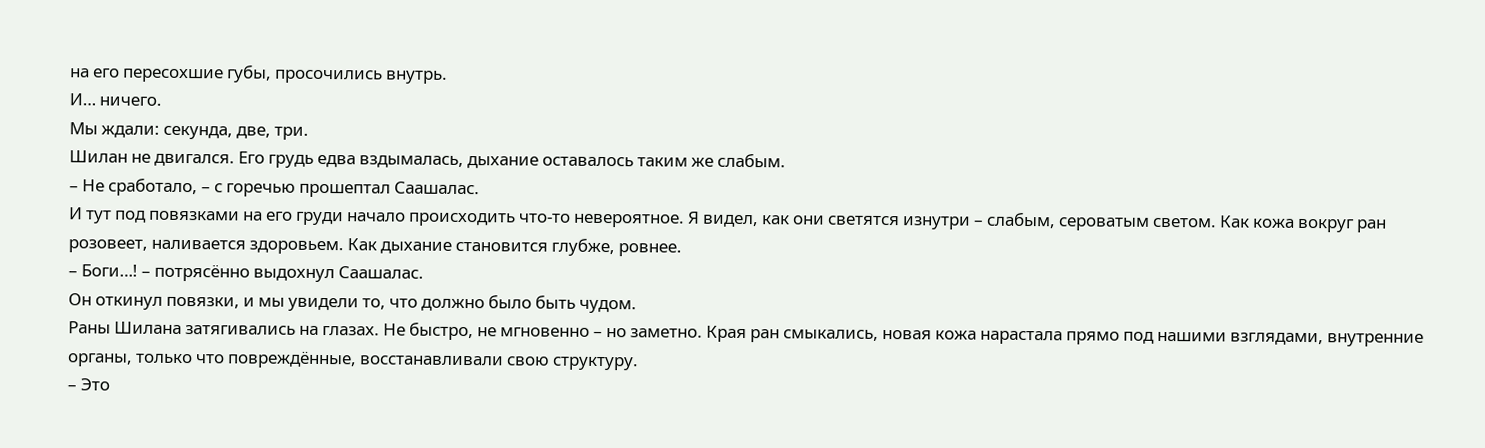на его пересохшие губы, просочились внутрь.
И… ничего.
Мы ждали: секунда, две, три.
Шилан не двигался. Его грудь едва вздымалась, дыхание оставалось таким же слабым.
– Не сработало, – с горечью прошептал Саашалас.
И тут под повязками на его груди начало происходить что-то невероятное. Я видел, как они светятся изнутри – слабым, сероватым светом. Как кожа вокруг ран розовеет, наливается здоровьем. Как дыхание становится глубже, ровнее.
– Боги…! – потрясённо выдохнул Саашалас.
Он откинул повязки, и мы увидели то, что должно было быть чудом.
Раны Шилана затягивались на глазах. Не быстро, не мгновенно – но заметно. Края ран смыкались, новая кожа нарастала прямо под нашими взглядами, внутренние органы, только что повреждённые, восстанавливали свою структуру.
– Это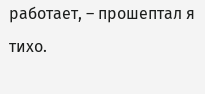работает, – прошептал я тихо.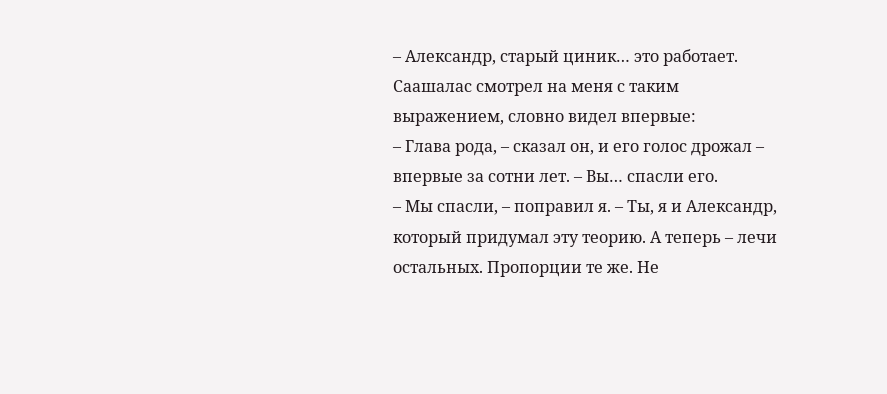– Александр, старый циник… это работает.
Саашалас смотрел на меня с таким выражением, словно видел впервые:
– Глава рода, – сказал он, и его голос дрожал – впервые за сотни лет. – Вы… спасли его.
– Мы спасли, – поправил я. – Ты, я и Александр, который придумал эту теорию. А теперь – лечи остальных. Пропорции те же. Не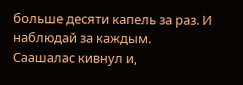больше десяти капель за раз. И наблюдай за каждым.
Саашалас кивнул и,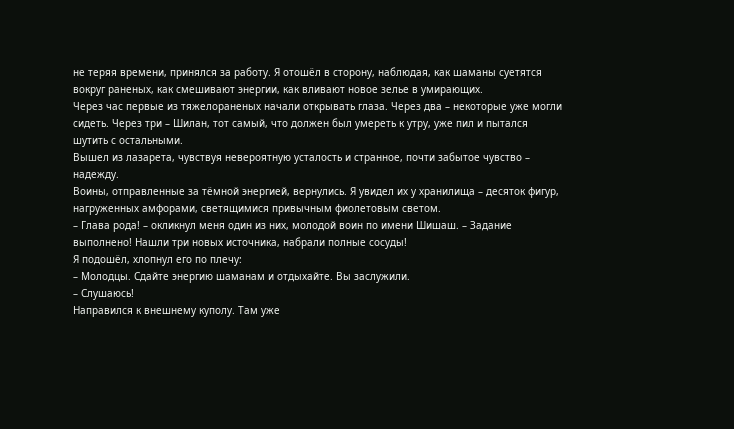не теряя времени, принялся за работу. Я отошёл в сторону, наблюдая, как шаманы суетятся вокруг раненых, как смешивают энергии, как вливают новое зелье в умирающих.
Через час первые из тяжелораненых начали открывать глаза. Через два – некоторые уже могли сидеть. Через три – Шилан, тот самый, что должен был умереть к утру, уже пил и пытался шутить с остальными.
Вышел из лазарета, чувствуя невероятную усталость и странное, почти забытое чувство – надежду.
Воины, отправленные за тёмной энергией, вернулись. Я увидел их у хранилища – десяток фигур, нагруженных амфорами, светящимися привычным фиолетовым светом.
– Глава рода! – окликнул меня один из них, молодой воин по имени Шишаш. – Задание выполнено! Нашли три новых источника, набрали полные сосуды!
Я подошёл, хлопнул его по плечу:
– Молодцы. Сдайте энергию шаманам и отдыхайте. Вы заслужили.
– Слушаюсь!
Направился к внешнему куполу. Там уже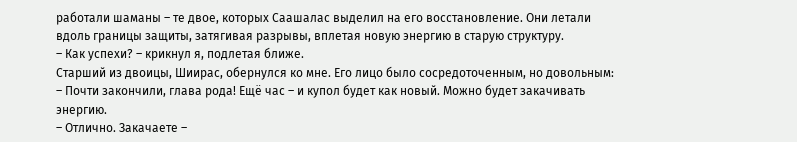работали шаманы – те двое, которых Саашалас выделил на его восстановление. Они летали вдоль границы защиты, затягивая разрывы, вплетая новую энергию в старую структуру.
– Как успехи? – крикнул я, подлетая ближе.
Старший из двоицы, Шиирас, обернулся ко мне. Его лицо было сосредоточенным, но довольным:
– Почти закончили, глава рода! Ещё час – и купол будет как новый. Можно будет закачивать энергию.
– Отлично. Закачаете –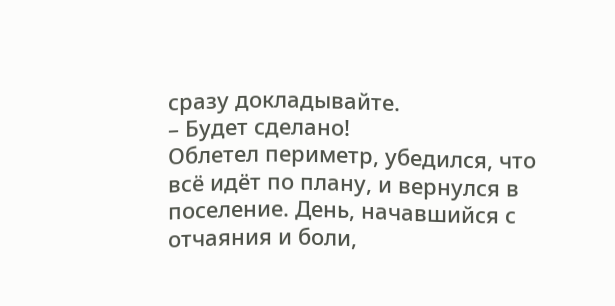сразу докладывайте.
– Будет сделано!
Облетел периметр, убедился, что всё идёт по плану, и вернулся в поселение. День, начавшийся с отчаяния и боли,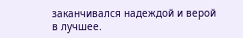заканчивался надеждой и верой в лучшее.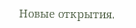Новые открытия.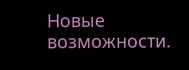Новые возможности.